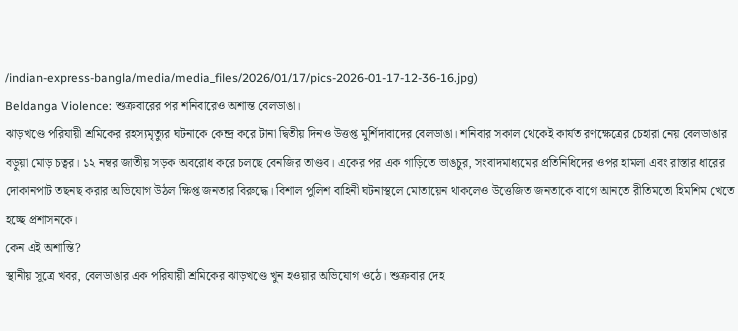/indian-express-bangla/media/media_files/2026/01/17/pics-2026-01-17-12-36-16.jpg)
Beldanga Violence: শুক্রবারের পর শনিবারেও অশান্ত বেলডাঙা।
ঝাড়খণ্ডে পরিযায়ী শ্রমিকের রহস্যমৃত্যুর ঘটনাকে কেন্দ্র করে টানা দ্বিতীয় দিনও উত্তপ্ত মুর্শিদাবাদের বেলডাঙা। শনিবার সকাল থেকেই কার্যত রণক্ষেত্রের চেহারা নেয় বেলডাঙার বড়ুয়া মোড় চত্বর। ১২ নম্বর জাতীয় সড়ক অবরোধ করে চলছে বেনজির তাণ্ডব। একের পর এক গাড়িতে ভাঙচুর, সংবাদমাধ্যমের প্রতিনিধিদের ওপর হামলা এবং রাস্তার ধারের দোকানপাট তছনছ করার অভিযোগ উঠল ক্ষিপ্ত জনতার বিরুদ্ধে। বিশাল পুলিশ বাহিনী ঘটনাস্থলে মোতায়েন থাকলেও উত্তেজিত জনতাকে বাগে আনতে রীতিমতো হিমশিম খেতে হচ্ছে প্রশাসনকে।
কেন এই অশান্তি?
স্থানীয় সূত্রে খবর, বেলডাঙার এক পরিযায়ী শ্রমিকের ঝাড়খণ্ডে খুন হওয়ার অভিযোগ ওঠে। শুক্রবার দেহ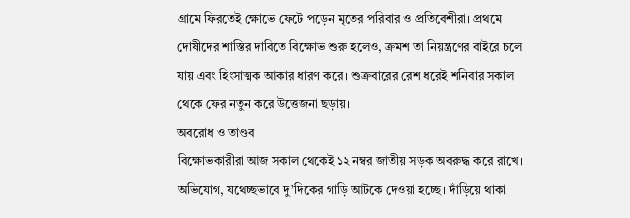গ্রামে ফিরতেই ক্ষোভে ফেটে পড়েন মৃতের পরিবার ও প্রতিবেশীরা। প্রথমে দোষীদের শাস্তির দাবিতে বিক্ষোভ শুরু হলেও, ক্রমশ তা নিয়ন্ত্রণের বাইরে চলে যায় এবং হিংসাত্মক আকার ধারণ করে। শুক্রবারের রেশ ধরেই শনিবার সকাল থেকে ফের নতুন করে উত্তেজনা ছড়ায়।
অবরোধ ও তাণ্ডব
বিক্ষোভকারীরা আজ সকাল থেকেই ১২ নম্বর জাতীয় সড়ক অবরুদ্ধ করে রাখে। অভিযোগ, যথেচ্ছভাবে দু’দিকের গাড়ি আটকে দেওয়া হচ্ছে। দাঁড়িয়ে থাকা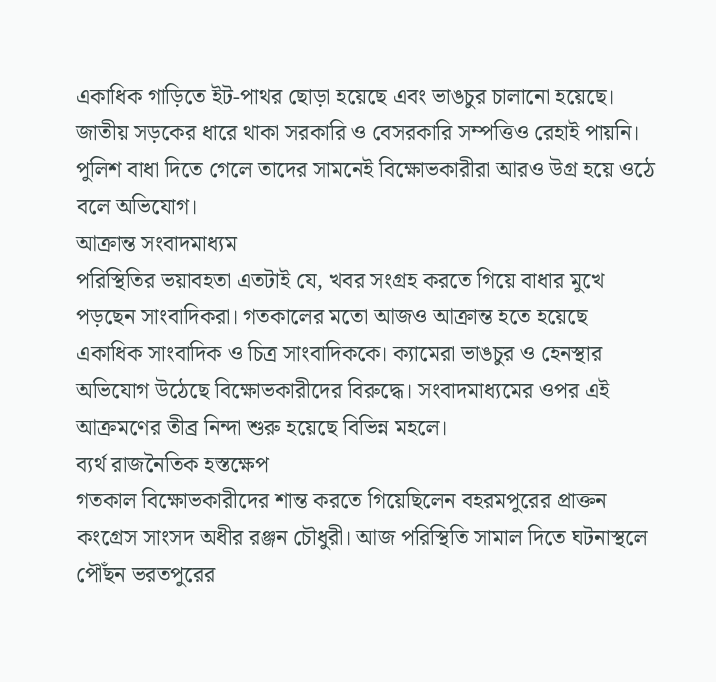একাধিক গাড়িতে ইট-পাথর ছোড়া হয়েছে এবং ভাঙচুর চালানো হয়েছে। জাতীয় সড়কের ধারে থাকা সরকারি ও বেসরকারি সম্পত্তিও রেহাই পায়নি। পুলিশ বাধা দিতে গেলে তাদের সামনেই বিক্ষোভকারীরা আরও উগ্র হয়ে ওঠে বলে অভিযোগ।
আক্রান্ত সংবাদমাধ্যম
পরিস্থিতির ভয়াবহতা এতটাই যে, খবর সংগ্রহ করতে গিয়ে বাধার মুখে পড়ছেন সাংবাদিকরা। গতকালের মতো আজও আক্রান্ত হতে হয়েছে একাধিক সাংবাদিক ও চিত্র সাংবাদিককে। ক্যামেরা ভাঙচুর ও হেনস্থার অভিযোগ উঠেছে বিক্ষোভকারীদের বিরুদ্ধে। সংবাদমাধ্যমের ওপর এই আক্রমণের তীব্র নিন্দা শুরু হয়েছে বিভিন্ন মহলে।
ব্যর্থ রাজনৈতিক হস্তক্ষেপ
গতকাল বিক্ষোভকারীদের শান্ত করতে গিয়েছিলেন বহরমপুরের প্রাক্তন কংগ্রেস সাংসদ অধীর রঞ্জন চৌধুরী। আজ পরিস্থিতি সামাল দিতে ঘটনাস্থলে পৌঁছন ভরতপুরের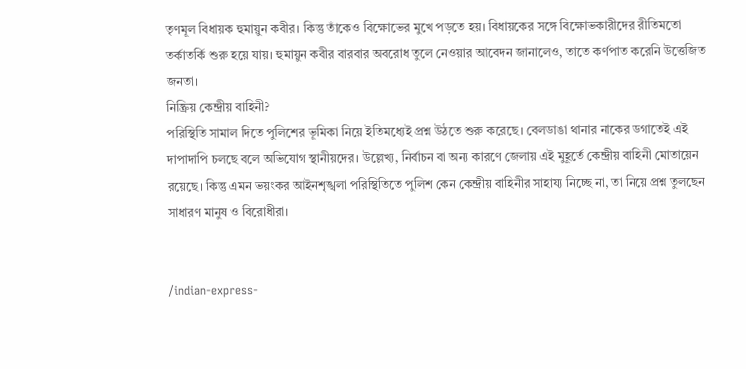তৃণমূল বিধায়ক হুমায়ুন কবীর। কিন্তু তাঁকেও বিক্ষোভের মুখে পড়তে হয়। বিধায়কের সঙ্গে বিক্ষোভকারীদের রীতিমতো তর্কাতর্কি শুরু হয়ে যায়। হুমায়ুন কবীর বারবার অবরোধ তুলে নেওয়ার আবেদন জানালেও, তাতে কর্ণপাত করেনি উত্তেজিত জনতা।
নিষ্ক্রিয় কেন্দ্রীয় বাহিনী?
পরিস্থিতি সামাল দিতে পুলিশের ভূমিকা নিয়ে ইতিমধ্যেই প্রশ্ন উঠতে শুরু করেছে। বেলডাঙা থানার নাকের ডগাতেই এই দাপাদাপি চলছে বলে অভিযোগ স্থানীয়দের। উল্লেখ্য, নির্বাচন বা অন্য কারণে জেলায় এই মুহূর্তে কেন্দ্রীয় বাহিনী মোতায়েন রয়েছে। কিন্তু এমন ভয়ংকর আইনশৃঙ্খলা পরিস্থিতিতে পুলিশ কেন কেন্দ্রীয় বাহিনীর সাহায্য নিচ্ছে না, তা নিয়ে প্রশ্ন তুলছেন সাধারণ মানুষ ও বিরোধীরা।


/indian-express-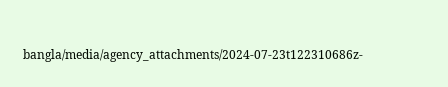bangla/media/agency_attachments/2024-07-23t122310686z-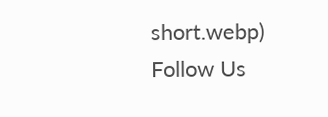short.webp)
Follow Us